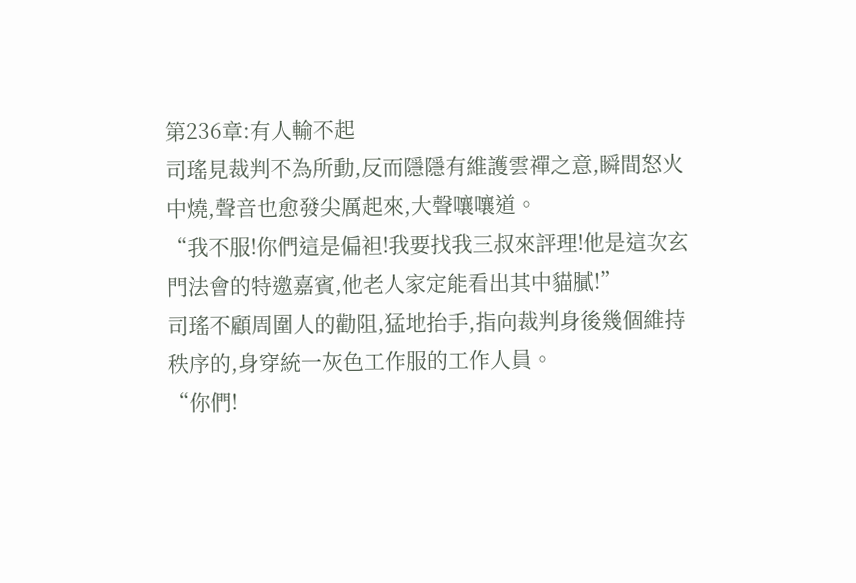第236章:有人輸不起
司瑤見裁判不為所動,反而隱隱有維護雲禪之意,瞬間怒火中燒,聲音也愈發尖厲起來,大聲嚷嚷道。
“我不服!你們這是偏袒!我要找我三叔來評理!他是這次玄門法會的特邀嘉賓,他老人家定能看出其中貓膩!”
司瑤不顧周圍人的勸阻,猛地抬手,指向裁判身後幾個維持秩序的,身穿統一灰色工作服的工作人員。
“你們!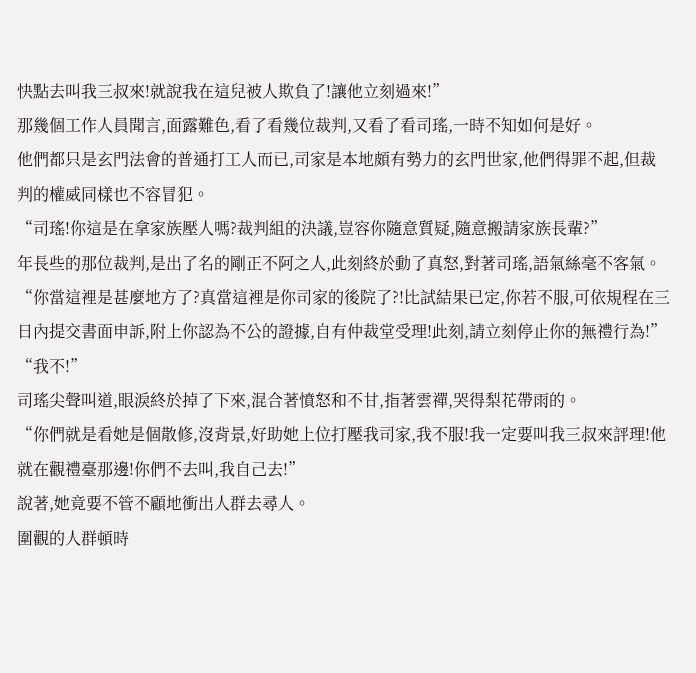快點去叫我三叔來!就說我在這兒被人欺負了!讓他立刻過來!”
那幾個工作人員聞言,面露難色,看了看幾位裁判,又看了看司瑤,一時不知如何是好。
他們都只是玄門法會的普通打工人而已,司家是本地頗有勢力的玄門世家,他們得罪不起,但裁判的權威同樣也不容冒犯。
“司瑤!你這是在拿家族壓人嗎?裁判組的決議,豈容你隨意質疑,隨意搬請家族長輩?”
年長些的那位裁判,是出了名的剛正不阿之人,此刻終於動了真怒,對著司瑤,語氣絲毫不客氣。
“你當這裡是甚麼地方了?真當這裡是你司家的後院了?!比試結果已定,你若不服,可依規程在三日內提交書面申訴,附上你認為不公的證據,自有仲裁堂受理!此刻,請立刻停止你的無禮行為!”
“我不!”
司瑤尖聲叫道,眼淚終於掉了下來,混合著憤怒和不甘,指著雲禪,哭得梨花帶雨的。
“你們就是看她是個散修,沒背景,好助她上位打壓我司家,我不服!我一定要叫我三叔來評理!他就在觀禮臺那邊!你們不去叫,我自己去!”
說著,她竟要不管不顧地衝出人群去尋人。
圍觀的人群頓時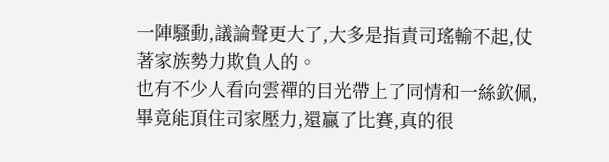一陣騷動,議論聲更大了,大多是指責司瑤輸不起,仗著家族勢力欺負人的。
也有不少人看向雲禪的目光帶上了同情和一絲欽佩,畢竟能頂住司家壓力,還贏了比賽,真的很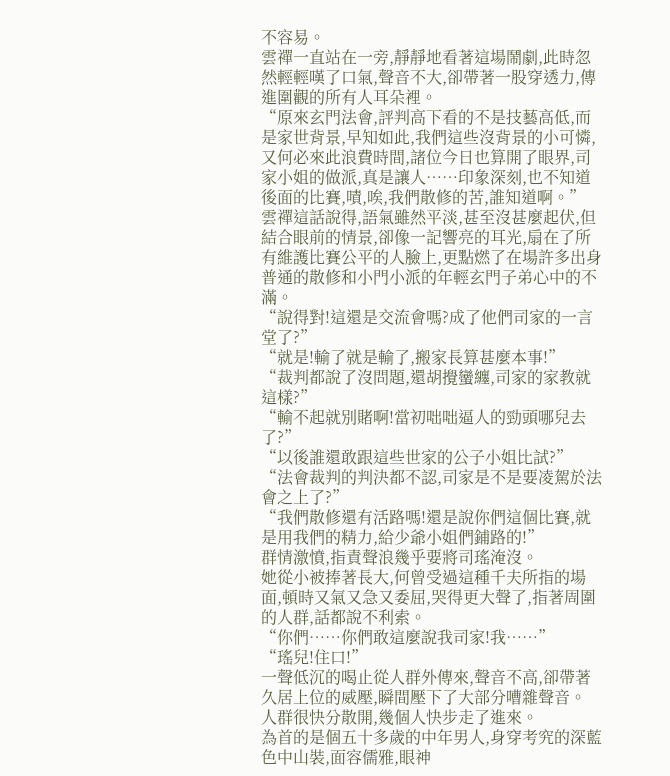不容易。
雲禪一直站在一旁,靜靜地看著這場鬧劇,此時忽然輕輕嘆了口氣,聲音不大,卻帶著一股穿透力,傳進圍觀的所有人耳朵裡。
“原來玄門法會,評判高下看的不是技藝高低,而是家世背景,早知如此,我們這些沒背景的小可憐,又何必來此浪費時間,諸位今日也算開了眼界,司家小姐的做派,真是讓人……印象深刻,也不知道後面的比賽,嘖,唉,我們散修的苦,誰知道啊。”
雲禪這話說得,語氣雖然平淡,甚至沒甚麼起伏,但結合眼前的情景,卻像一記響亮的耳光,扇在了所有維護比賽公平的人臉上,更點燃了在場許多出身普通的散修和小門小派的年輕玄門子弟心中的不滿。
“說得對!這還是交流會嗎?成了他們司家的一言堂了?”
“就是!輸了就是輸了,搬家長算甚麼本事!”
“裁判都說了沒問題,還胡攪蠻纏,司家的家教就這樣?”
“輸不起就別賭啊!當初咄咄逼人的勁頭哪兒去了?”
“以後誰還敢跟這些世家的公子小姐比試?”
“法會裁判的判決都不認,司家是不是要凌駕於法會之上了?”
“我們散修還有活路嗎!還是說你們這個比賽,就是用我們的精力,給少爺小姐們鋪路的!”
群情激憤,指責聲浪幾乎要將司瑤淹沒。
她從小被捧著長大,何曾受過這種千夫所指的場面,頓時又氣又急又委屈,哭得更大聲了,指著周圍的人群,話都說不利索。
“你們……你們敢這麼說我司家!我……”
“瑤兒!住口!”
一聲低沉的喝止從人群外傳來,聲音不高,卻帶著久居上位的威壓,瞬間壓下了大部分嘈雜聲音。
人群很快分散開,幾個人快步走了進來。
為首的是個五十多歲的中年男人,身穿考究的深藍色中山裝,面容儒雅,眼神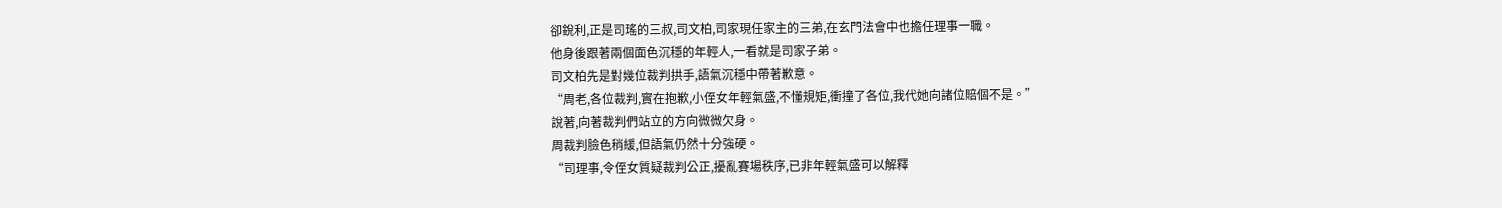卻銳利,正是司瑤的三叔,司文柏,司家現任家主的三弟,在玄門法會中也擔任理事一職。
他身後跟著兩個面色沉穩的年輕人,一看就是司家子弟。
司文柏先是對幾位裁判拱手,語氣沉穩中帶著歉意。
“周老,各位裁判,實在抱歉,小侄女年輕氣盛,不懂規矩,衝撞了各位,我代她向諸位賠個不是。”
說著,向著裁判們站立的方向微微欠身。
周裁判臉色稍緩,但語氣仍然十分強硬。
“司理事,令侄女質疑裁判公正,擾亂賽場秩序,已非年輕氣盛可以解釋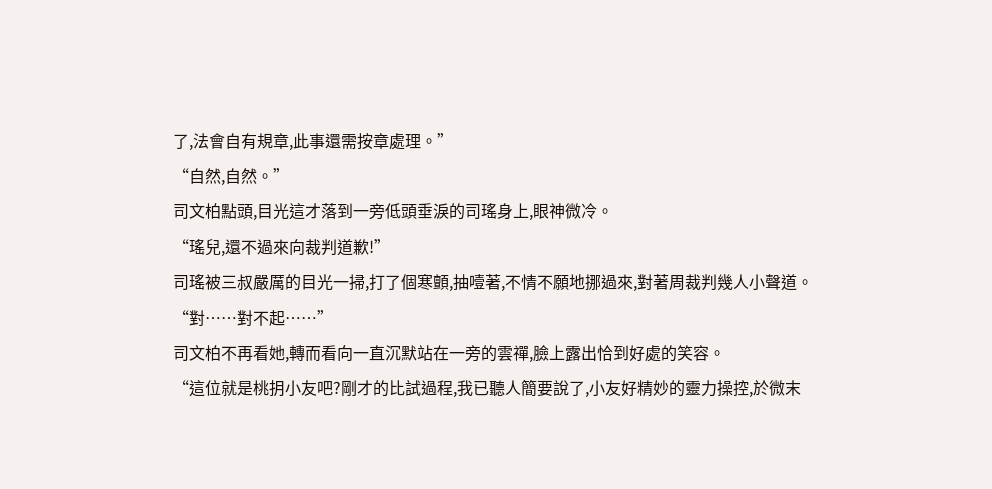了,法會自有規章,此事還需按章處理。”
“自然,自然。”
司文柏點頭,目光這才落到一旁低頭垂淚的司瑤身上,眼神微冷。
“瑤兒,還不過來向裁判道歉!”
司瑤被三叔嚴厲的目光一掃,打了個寒顫,抽噎著,不情不願地挪過來,對著周裁判幾人小聲道。
“對……對不起……”
司文柏不再看她,轉而看向一直沉默站在一旁的雲禪,臉上露出恰到好處的笑容。
“這位就是桃抈小友吧?剛才的比試過程,我已聽人簡要說了,小友好精妙的靈力操控,於微末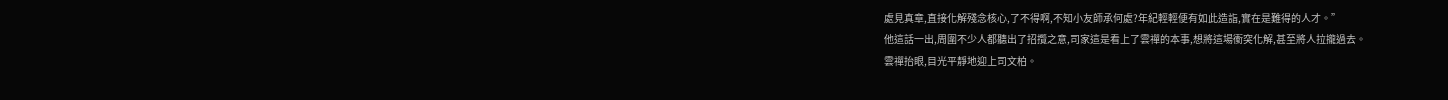處見真章,直接化解殘念核心,了不得啊,不知小友師承何處?年紀輕輕便有如此造詣,實在是難得的人才。”
他這話一出,周圍不少人都聽出了招攬之意,司家這是看上了雲禪的本事,想將這場衝突化解,甚至將人拉攏過去。
雲禪抬眼,目光平靜地迎上司文柏。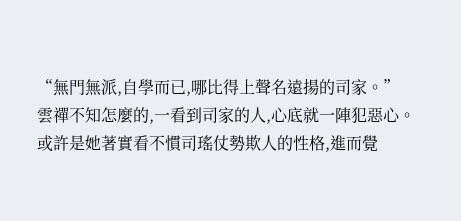“無門無派,自學而已,哪比得上聲名遠揚的司家。”
雲禪不知怎麼的,一看到司家的人,心底就一陣犯惡心。
或許是她著實看不慣司瑤仗勢欺人的性格,進而覺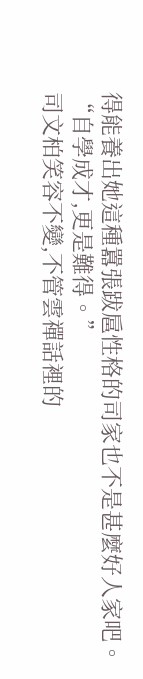得能養出她這種囂張跋扈性格的司家也不是甚麼好人家吧。
“自學成才,更是難得。”
司文柏笑容不變,不管雲禪話裡的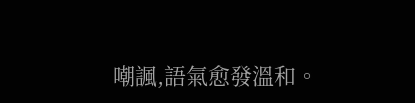嘲諷,語氣愈發溫和。